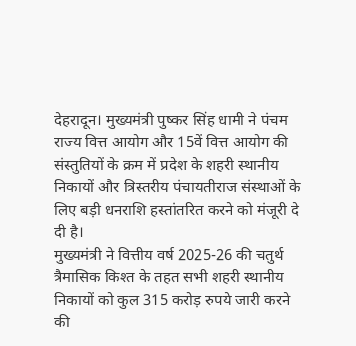देहरादून। मुख्यमंत्री पुष्कर सिंह धामी ने पंचम राज्य वित्त आयोग और 15वें वित्त आयोग की संस्तुतियों के क्रम में प्रदेश के शहरी स्थानीय निकायों और त्रिस्तरीय पंचायतीराज संस्थाओं के लिए बड़ी धनराशि हस्तांतरित करने को मंजूरी दे दी है।
मुख्यमंत्री ने वित्तीय वर्ष 2025-26 की चतुर्थ त्रैमासिक किश्त के तहत सभी शहरी स्थानीय निकायों को कुल 315 करोड़ रुपये जारी करने की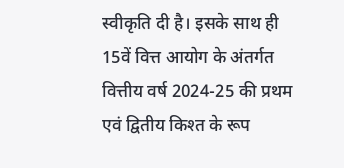स्वीकृति दी है। इसके साथ ही 15वें वित्त आयोग के अंतर्गत वित्तीय वर्ष 2024-25 की प्रथम एवं द्वितीय किश्त के रूप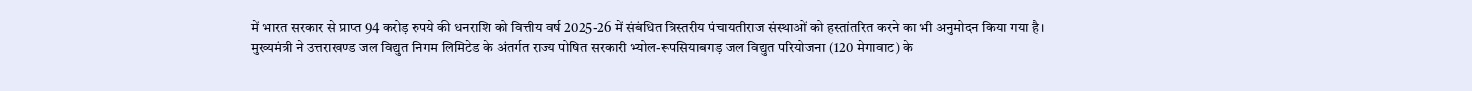में भारत सरकार से प्राप्त 94 करोड़ रुपये की धनराशि को वित्तीय वर्ष 2025-26 में संबंधित त्रिस्तरीय पंचायतीराज संस्थाओं को हस्तांतरित करने का भी अनुमोदन किया गया है।
मुख्यमंत्री ने उत्तराखण्ड जल विद्युत निगम लिमिटेड के अंतर्गत राज्य पोषित सरकारी भ्योल-रूपसियाबगड़ जल विद्युत परियोजना (120 मेगावाट) के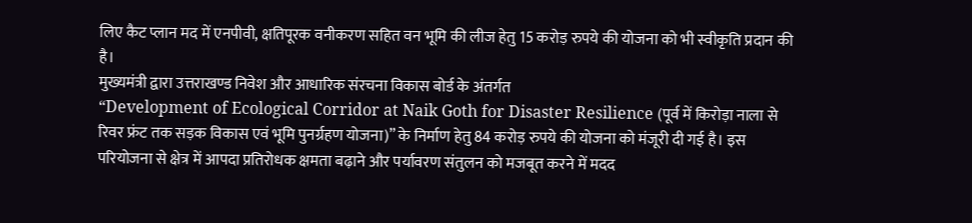लिए कैट प्लान मद में एनपीवी, क्षतिपूरक वनीकरण सहित वन भूमि की लीज हेतु 15 करोड़ रुपये की योजना को भी स्वीकृति प्रदान की है।
मुख्यमंत्री द्वारा उत्तराखण्ड निवेश और आधारिक संरचना विकास बोर्ड के अंतर्गत
“Development of Ecological Corridor at Naik Goth for Disaster Resilience (पूर्व में किरोड़ा नाला से रिवर फ्रंट तक सड़क विकास एवं भूमि पुनर्ग्रहण योजना)” के निर्माण हेतु 84 करोड़ रुपये की योजना को मंजूरी दी गई है। इस परियोजना से क्षेत्र में आपदा प्रतिरोधक क्षमता बढ़ाने और पर्यावरण संतुलन को मजबूत करने में मदद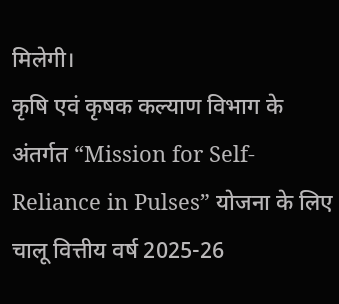मिलेगी।
कृषि एवं कृषक कल्याण विभाग के अंतर्गत “Mission for Self-Reliance in Pulses” योजना के लिए चालू वित्तीय वर्ष 2025-26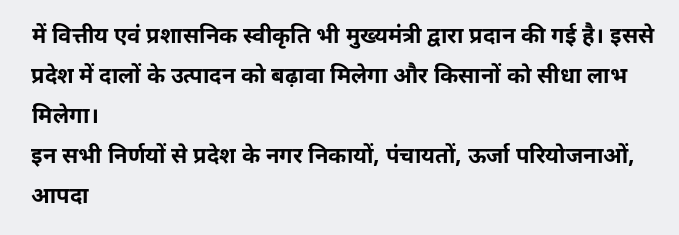में वित्तीय एवं प्रशासनिक स्वीकृति भी मुख्यमंत्री द्वारा प्रदान की गई है। इससे प्रदेश में दालों के उत्पादन को बढ़ावा मिलेगा और किसानों को सीधा लाभ मिलेगा।
इन सभी निर्णयों से प्रदेश के नगर निकायों, पंचायतों, ऊर्जा परियोजनाओं, आपदा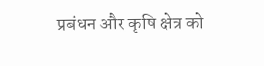प्रबंधन और कृषि क्षेत्र को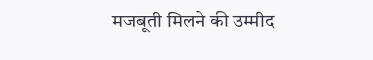मजबूती मिलने की उम्मीद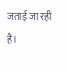जताई जा रही है।